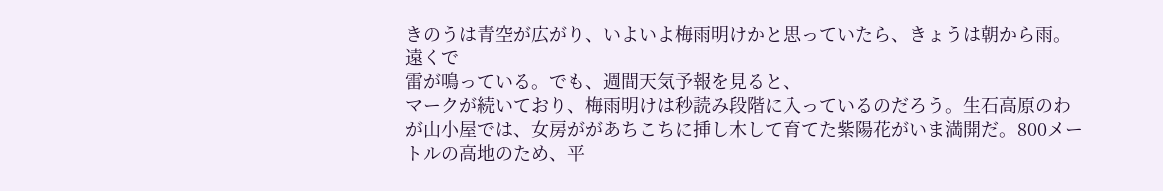きのうは青空が広がり、いよいよ梅雨明けかと思っていたら、きょうは朝から雨。遠くで
雷が鳴っている。でも、週間天気予報を見ると、
マークが続いており、梅雨明けは秒読み段階に入っているのだろう。生石高原のわが山小屋では、女房ががあちこちに挿し木して育てた紫陽花がいま満開だ。800メートルの高地のため、平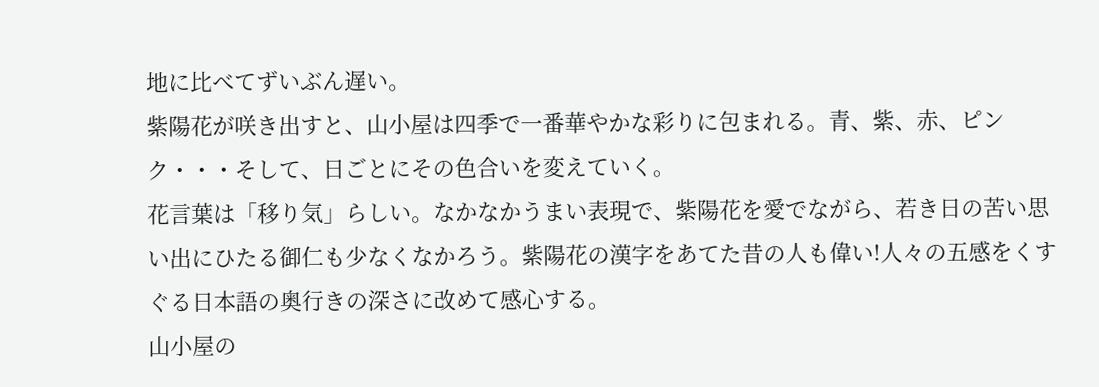地に比べてずいぶん遅い。
紫陽花が咲き出すと、山小屋は四季で一番華やかな彩りに包まれる。青、紫、赤、ピンク・・・そして、日ごとにその色合いを変えていく。
花言葉は「移り気」らしい。なかなかうまい表現で、紫陽花を愛でながら、若き日の苦い思い出にひたる御仁も少なくなかろう。紫陽花の漢字をあてた昔の人も偉い!人々の五感をくすぐる日本語の奥行きの深さに改めて感心する。
山小屋の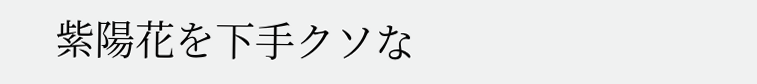紫陽花を下手クソな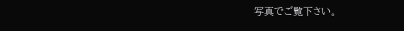写真でご覧下さい。